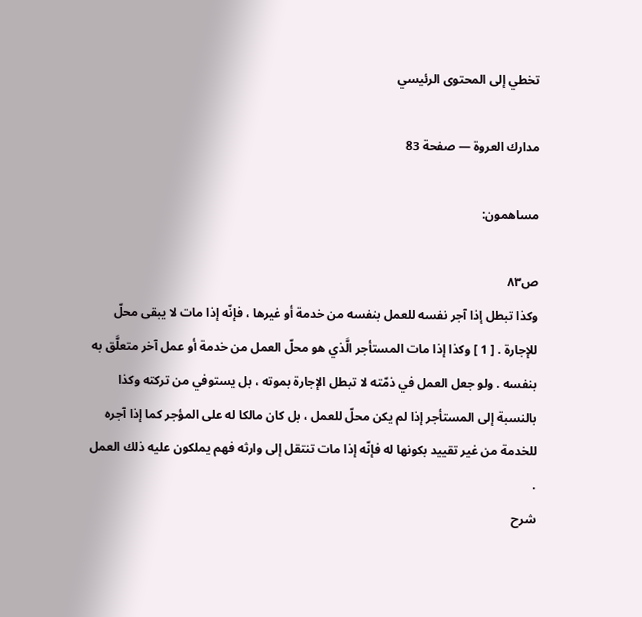تخطي إلى المحتوى الرئيسي

مدارك العروة — صفحة 83

مساهمون:

ص٨٣
وكذا تبطل إذا آجر نفسه للعمل بنفسه من خدمة أو غيرها ، فإنّه إذا مات لا يبقى محلّ للإجارة . [ 1 ] وكذا إذا مات المستأجر الَّذي هو محلّ العمل من خدمة أو عمل آخر متعلَّق به بنفسه . ولو جعل العمل في ذمّته لا تبطل الإجارة بموته ، بل يستوفي من تركته وكذا بالنسبة إلى المستأجر إذا لم يكن محلّ للعمل ، بل كان مالكا له على المؤجر كما إذا آجره للخدمة من غير تقييد بكونها له فإنّه إذا مات تنتقل إلى وارثه فهم يملكون عليه ذلك العمل .
شرح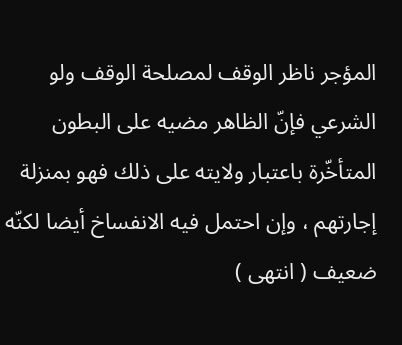المؤجر ناظر الوقف لمصلحة الوقف ولو الشرعي فإنّ الظاهر مضيه على البطون المتأخّرة باعتبار ولايته على ذلك فهو بمنزلة إجارتهم ، وإن احتمل فيه الانفساخ أيضا لكنّه ضعيف ( انتهى )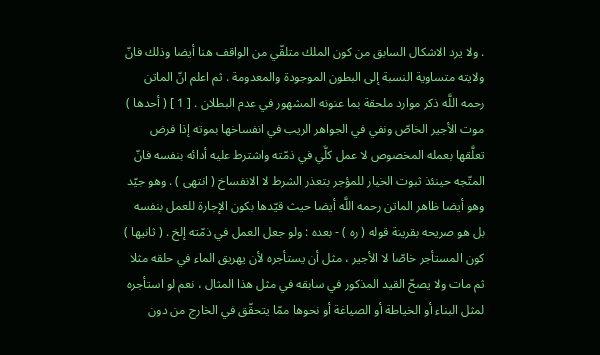. ولا يرد الاشكال السابق من كون الملك متلقّي من الواقف هنا أيضا وذلك فانّ ولايته متساوية النسبة إلى البطون الموجودة والمعدومة . ثم اعلم انّ الماتن رحمه اللَّه ذكر موارد ملحقة بما عنونه المشهور في عدم البطلان . [ 1 ] ( أحدها ) موت الأجير الخاصّ ونفي في الجواهر الريب في انفساخها بموته إذا فرض تعلَّقها بعمله المخصوص لا عمل كلَّي في ذمّته واشترط عليه أدائه بنفسه فانّ المتّجه حينئذ ثبوت الخيار للمؤجر بتعذر الشرط لا الانفساخ ( انتهى ) . وهو جيّد وهو أيضا ظاهر الماتن رحمه اللَّه أيضا حيث قيّدها بكون الإجارة للعمل بنفسه بل هو صريحه بقرينة قوله ( ره ) - بعده : ولو جعل العمل في ذمّته إلخ . ( ثانيها ) كون المستأجر خاصّا لا الأجير ، مثل أن يستأجره لأن يهريق الماء في حلقه مثلا ثم مات ولا يصحّ القيد المذكور في سابقه في مثل هذا المثال ، نعم لو استأجره لمثل البناء أو الخياطة أو الصياغة أو نحوها ممّا يتحقّق في الخارج من دون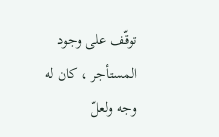توقّف على وجود المستأجر ، كان له وجه ولعلّ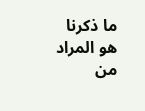ما ذكرنا هو المراد من